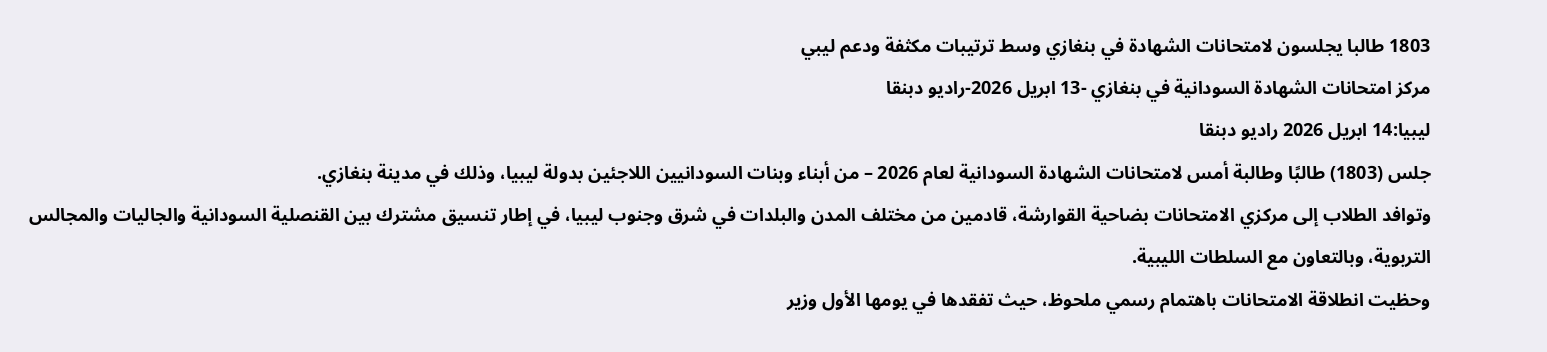1803 طالبا يجلسون لامتحانات الشهادة في بنغازي وسط ترتيبات مكثفة ودعم ليبي
مركز امتحانات الشهادة السودانية في بنغازي -13 ابريل 2026-راديو دبنقا
ليبيا:14 ابريل 2026 راديو دبنقا
جلس (1803) طالبًا وطالبة أمس لامتحانات الشهادة السودانية لعام 2026 – من أبناء وبنات السودانيين اللاجئين بدولة ليبيا، وذلك في مدينة بنغازي.
وتوافد الطلاب إلى مركزي الامتحانات بضاحية القوارشة، قادمين من مختلف المدن والبلدات في شرق وجنوب ليبيا، في إطار تنسيق مشترك بين القنصلية السودانية والجاليات والمجالس التربوية، وبالتعاون مع السلطات الليبية.
وحظيت انطلاقة الامتحانات باهتمام رسمي ملحوظ، حيث تفقدها في يومها الأول وزير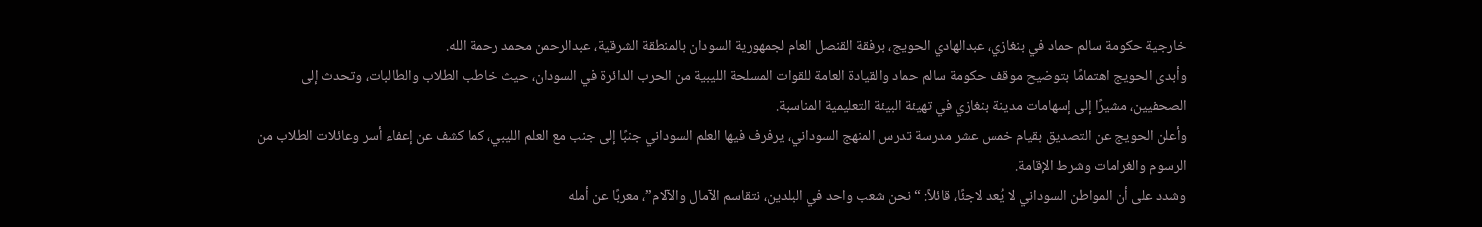خارجية حكومة سالم حماد في بنغازي، عبدالهادي الحويج، برفقة القنصل العام لجمهورية السودان بالمنطقة الشرقية، عبدالرحمن محمد رحمة الله.
وأبدى الحويج اهتمامًا بتوضيح موقف حكومة سالم حماد والقيادة العامة للقوات المسلحة الليبية من الحرب الدائرة في السودان، حيث خاطب الطلاب والطالبات، وتحدث إلى الصحفيين، مشيرًا إلى إسهامات مدينة بنغازي في تهيئة البيئة التعليمية المناسبة.
وأعلن الحويج عن التصديق بقيام خمس عشر مدرسة تدرس المنهج السوداني، يرفرف فيها العلم السوداني جنبًا إلى جنب مع العلم الليبي، كما كشف عن إعفاء أسر وعائلات الطلاب من الرسوم والغرامات وشرط الإقامة.
وشدد على أن المواطن السوداني لا يُعد لاجئًا، قائلاً: “نحن شعب واحد في البلدين، نتقاسم الآمال والآلام”، معربًا عن أمله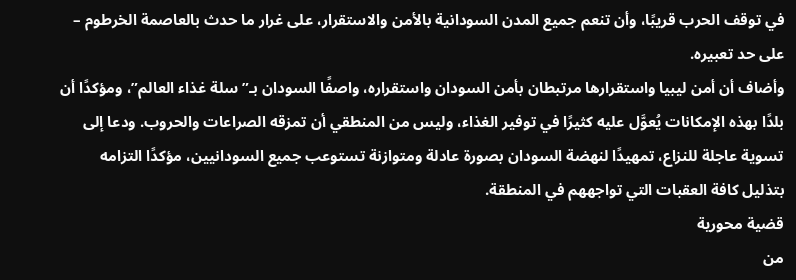في توقف الحرب قريبًا، وأن تنعم جميع المدن السودانية بالأمن والاستقرار، على غرار ما حدث بالعاصمة الخرطوم – على حد تعبيره.
وأضاف أن أمن ليبيا واستقرارها مرتبطان بأمن السودان واستقراره، واصفًا السودان بـ”سلة غذاء العالم”، ومؤكدًا أن بلدًا بهذه الإمكانات يُعوَّل عليه كثيرًا في توفير الغذاء، وليس من المنطقي أن تمزقه الصراعات والحروب. ودعا إلى تسوية عاجلة للنزاع، تمهيدًا لنهضة السودان بصورة عادلة ومتوازنة تستوعب جميع السودانيين، مؤكدًا التزامه بتذليل كافة العقبات التي تواجههم في المنطقة.
قضية محورية
من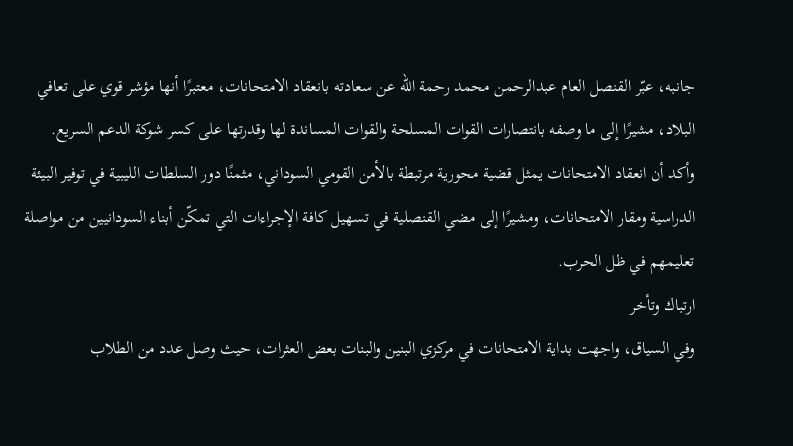جانبه، عبّر القنصل العام عبدالرحمن محمد رحمة الله عن سعادته بانعقاد الامتحانات، معتبرًا أنها مؤشر قوي على تعافي البلاد، مشيرًا إلى ما وصفه بانتصارات القوات المسلحة والقوات المساندة لها وقدرتها على كسر شوكة الدعم السريع.
وأكد أن انعقاد الامتحانات يمثل قضية محورية مرتبطة بالأمن القومي السوداني، مثمنًا دور السلطات الليبية في توفير البيئة الدراسية ومقار الامتحانات، ومشيرًا إلى مضي القنصلية في تسهيل كافة الإجراءات التي تمكّن أبناء السودانيين من مواصلة تعليمهم في ظل الحرب.
ارتباك وتأخر
وفي السياق، واجهت بداية الامتحانات في مركزي البنين والبنات بعض العثرات، حيث وصل عدد من الطلاب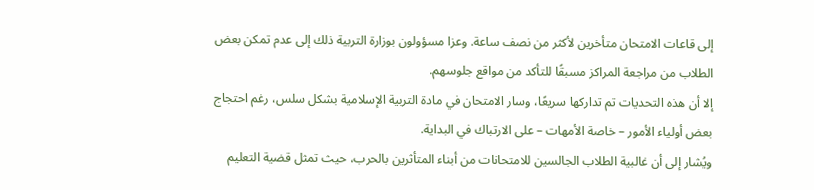إلى قاعات الامتحان متأخرين لأكثر من نصف ساعة. وعزا مسؤولون بوزارة التربية ذلك إلى عدم تمكن بعض الطلاب من مراجعة المراكز مسبقًا للتأكد من مواقع جلوسهم.
إلا أن هذه التحديات تم تداركها سريعًا، وسار الامتحان في مادة التربية الإسلامية بشكل سلس، رغم احتجاج بعض أولياء الأمور – خاصة الأمهات – على الارتباك في البداية.
ويُشار إلى أن غالبية الطلاب الجالسين للامتحانات من أبناء المتأثرين بالحرب، حيث تمثل قضية التعليم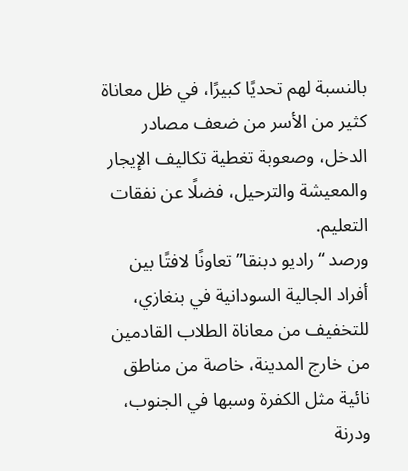بالنسبة لهم تحديًا كبيرًا، في ظل معاناة كثير من الأسر من ضعف مصادر الدخل، وصعوبة تغطية تكاليف الإيجار والمعيشة والترحيل، فضلًا عن نفقات التعليم.
ورصد “راديو دبنقا” تعاونًا لافتًا بين أفراد الجالية السودانية في بنغازي، للتخفيف من معاناة الطلاب القادمين من خارج المدينة، خاصة من مناطق نائية مثل الكفرة وسبها في الجنوب، ودرنة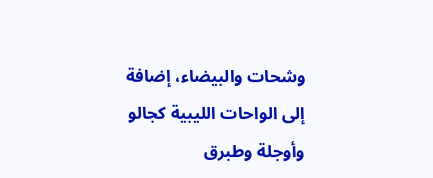وشحات والبيضاء، إضافة إلى الواحات الليبية كجالو وأوجلة وطبرق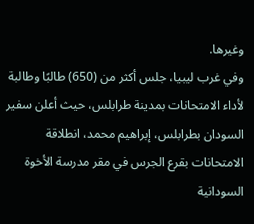وغيرها.
وفي غرب ليبيا، جلس أكثر من (650) طالبًا وطالبة لأداء الامتحانات بمدينة طرابلس، حيث أعلن سفير السودان بطرابلس، إبراهيم محمد، انطلاقة الامتحانات بقرع الجرس في مقر مدرسة الأخوة السودانية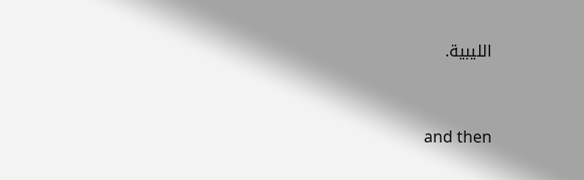الليبية.


and then